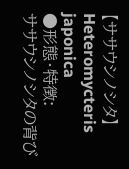【ササウシノシタ】
Heteromycteris japonica
●形態・特徴:
ササウシノシタの背び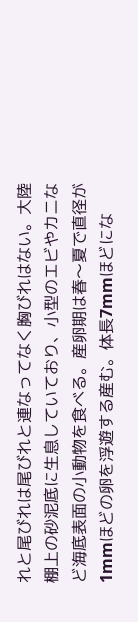れと尾びれは尾びれと連なってなく胸びれはない。大陸棚上の砂泥底に生息していており、小型のエビやカニなど海底表面の小動物を食べる。産卵期は春〜夏で直径が1mmほどの卵を浮遊する産む。体長7mmほどにな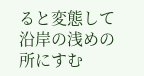ると変態して沿岸の浅めの所にすむ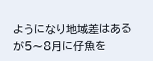ようになり地域差はあるが5〜8月に仔魚を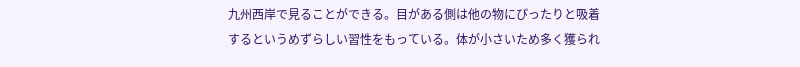九州西岸で見ることができる。目がある側は他の物にぴったりと吸着するというめずらしい習性をもっている。体が小さいため多く獲られ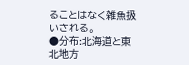ることはなく雑魚扱いされる。
●分布:北海道と東北地方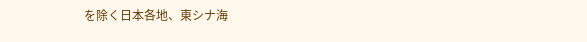を除く日本各地、東シナ海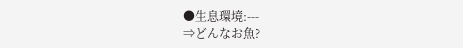●生息環境:---
⇒どんなお魚?